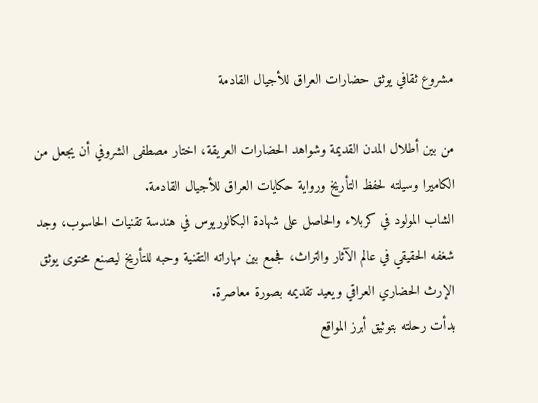مشروع ثقافي يوثق حضارات العراق للأجيال القادمة

من بين أطلال المدن القديمة وشواهد الحضارات العريقة، اختار مصطفى الشروفي أن يجعل من الكاميرا وسيلته لحفظ التأريخ ورواية حكايات العراق للأجيال القادمة.
الشاب المولود في كربلاء والحاصل على شهادة البكالوريوس في هندسة تقنيات الحاسوب، وجد شغفه الحقيقي في عالم الآثار والتراث، فجمع بين مهاراته التقنية وحبه للتأريخ ليصنع محتوى يوثق الإرث الحضاري العراقي ويعيد تقديمه بصورة معاصرة.
بدأت رحلته بتوثيق أبرز المواقع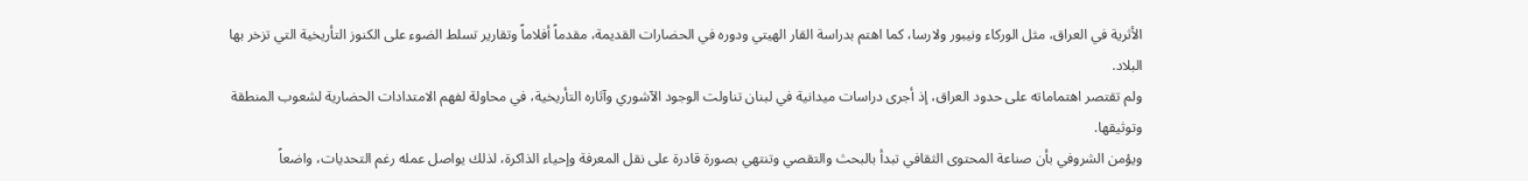الأثرية في العراق، مثل الوركاء ونيبور ولارسا، كما اهتم بدراسة القار الهيتي ودوره في الحضارات القديمة، مقدماً أفلاماً وتقارير تسلط الضوء على الكنوز التأريخية التي تزخر بها البلاد.
ولم تقتصر اهتماماته على حدود العراق، إذ أجرى دراسات ميدانية في لبنان تناولت الوجود الآشوري وآثاره التأريخية، في محاولة لفهم الامتدادات الحضارية لشعوب المنطقة وتوثيقها.
ويؤمن الشروفي بأن صناعة المحتوى الثقافي تبدأ بالبحث والتقصي وتنتهي بصورة قادرة على نقل المعرفة وإحياء الذاكرة، لذلك يواصل عمله رغم التحديات، واضعاً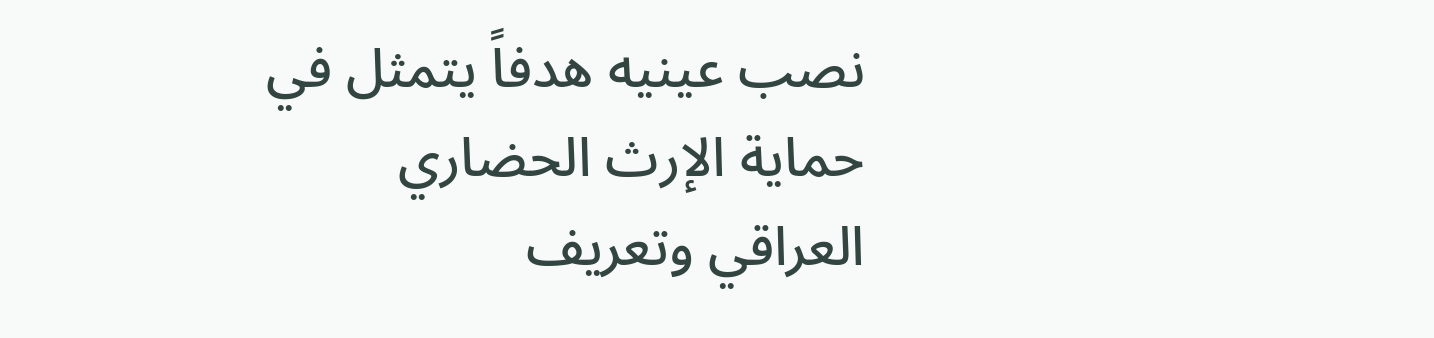نصب عينيه هدفاً يتمثل في حماية الإرث الحضاري العراقي وتعريف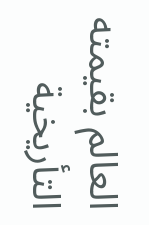العالم بقيمته التأريخية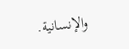والإنسانية.